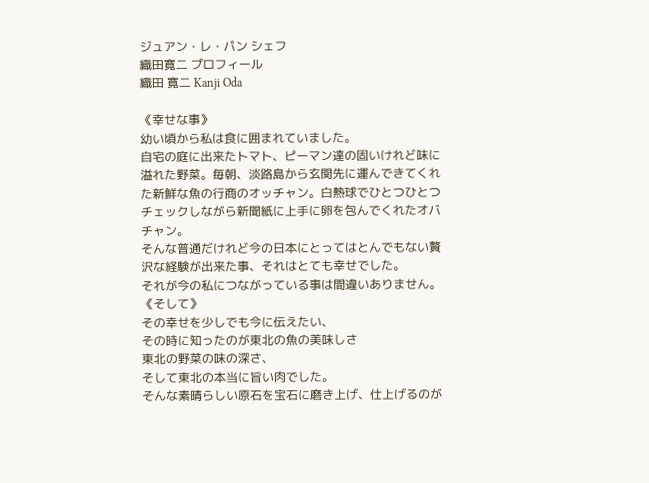ジュアン・レ・パン シェフ
織田寛二 プロフィール
織田 寛二 Kanji Oda

《幸せな事》
幼い頃から私は食に囲まれていました。
自宅の庭に出来たトマト、ピーマン達の固いけれど味に溢れた野菜。毎朝、淡路島から玄関先に運んできてくれた新鮮な魚の行商のオッチャン。白熱球でひとつひとつチェックしながら新聞紙に上手に卵を包んでくれたオバチャン。
そんな普通だけれど今の日本にとってはとんでもない贅沢な経験が出来た事、それはとても幸せでした。
それが今の私につながっている事は間違いありません。
《そして》
その幸せを少しでも今に伝えたい、
その時に知ったのが東北の魚の美味しさ
東北の野菜の味の深さ、
そして東北の本当に旨い肉でした。
そんな素晴らしい原石を宝石に磨き上げ、仕上げるのが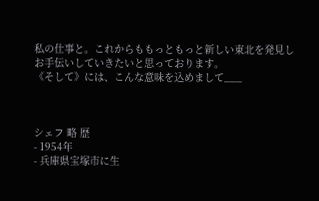私の仕事と。これからももっともっと新しい東北を発見しお手伝いしていきたいと思っております。
《そして》には、こんな意味を込めまして___



シェフ 略 歴
- 1954年
- 兵庫県宝塚市に生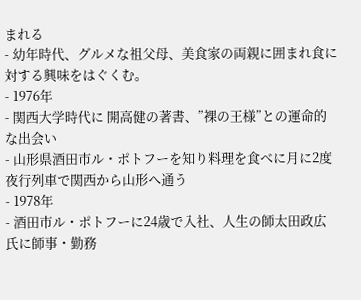まれる
- 幼年時代、グルメな祖父母、美食家の両親に囲まれ食に対する興味をはぐくむ。
- 1976年
- 関西大学時代に 開高健の著書、”裸の王様”との運命的な出会い
- 山形県酒田市ル・ポトフーを知り料理を食べに月に2度夜行列車で関西から山形へ通う
- 1978年
- 酒田市ル・ポトフーに24歳で入社、人生の師太田政広氏に師事・勤務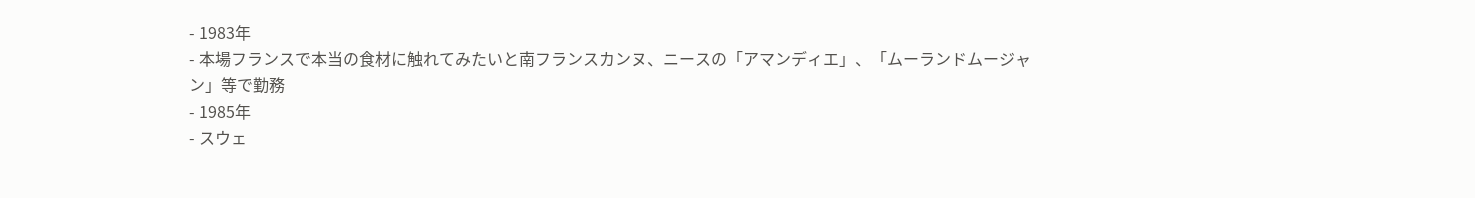- 1983年
- 本場フランスで本当の食材に触れてみたいと南フランスカンヌ、ニースの「アマンディエ」、「ムーランドムージャン」等で勤務
- 1985年
- スウェ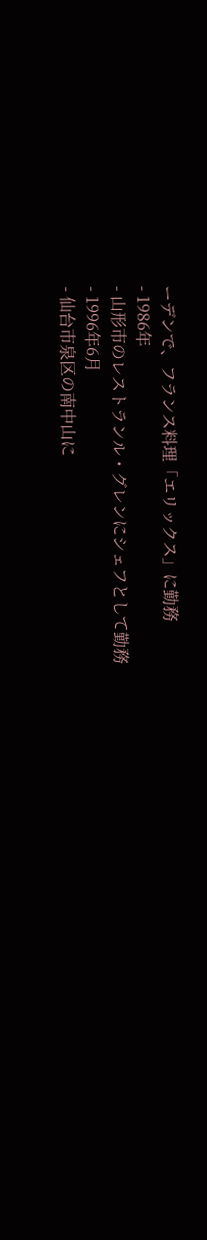ーデンで、フランス料理「エリックス」に勤務
- 1986年
- 山形市のレストランル・グレンにシェフとして勤務
- 1996年6月
- 仙台市泉区の南中山に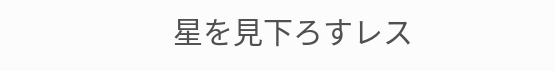星を見下ろすレス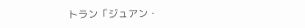トラン「ジュアン・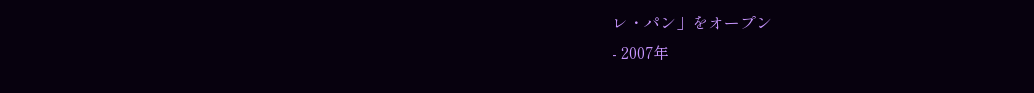レ・パン」をオープン
- 2007年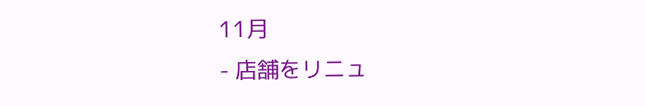11月
- 店舗をリニュ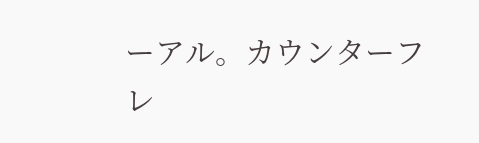ーアル。カウンターフレ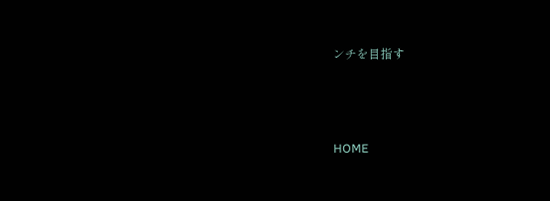ンチを目指す



HOME